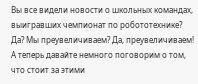Вы все видели новости о школьных командах, выигравших чемпионат по робототехнике? Да? Мы преувеличиваем? Да, преувеличиваем! А теперь давайте немного поговорим о том, что стоит за этими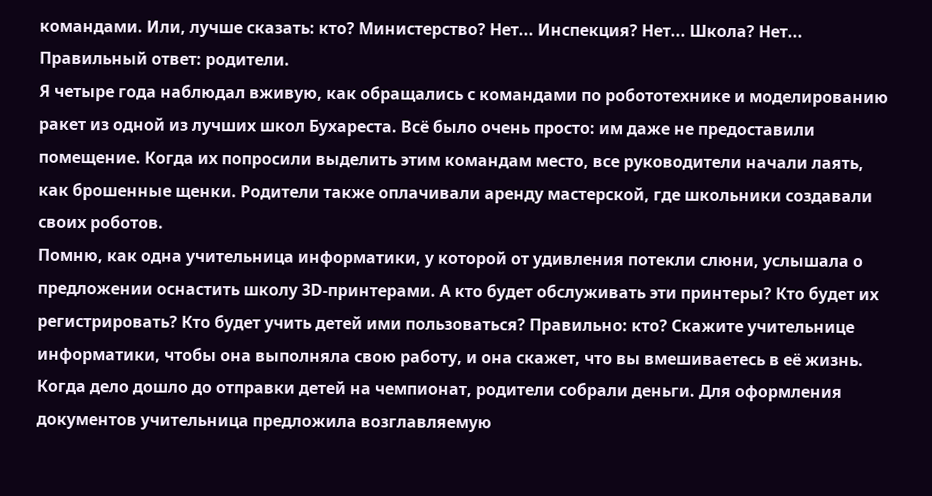командами. Или, лучше сказать: кто? Министерство? Нет... Инспекция? Нет... Школа? Нет... Правильный ответ: родители.
Я четыре года наблюдал вживую, как обращались с командами по робототехнике и моделированию ракет из одной из лучших школ Бухареста. Всё было очень просто: им даже не предоставили помещение. Когда их попросили выделить этим командам место, все руководители начали лаять, как брошенные щенки. Родители также оплачивали аренду мастерской, где школьники создавали своих роботов.
Помню, как одна учительница информатики, у которой от удивления потекли слюни, услышала о предложении оснастить школу 3D-принтерами. А кто будет обслуживать эти принтеры? Кто будет их регистрировать? Кто будет учить детей ими пользоваться? Правильно: кто? Скажите учительнице информатики, чтобы она выполняла свою работу, и она скажет, что вы вмешиваетесь в её жизнь.
Когда дело дошло до отправки детей на чемпионат, родители собрали деньги. Для оформления документов учительница предложила возглавляемую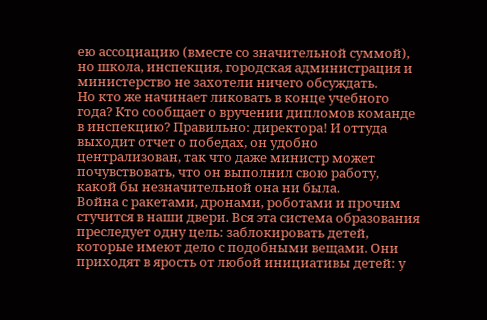ею ассоциацию (вместе со значительной суммой), но школа, инспекция, городская администрация и министерство не захотели ничего обсуждать.
Но кто же начинает ликовать в конце учебного года? Кто сообщает о вручении дипломов команде в инспекцию? Правильно: директора! И оттуда выходит отчет о победах, он удобно централизован, так что даже министр может почувствовать, что он выполнил свою работу, какой бы незначительной она ни была.
Война с ракетами, дронами, роботами и прочим стучится в наши двери. Вся эта система образования преследует одну цель: заблокировать детей, которые имеют дело с подобными вещами. Они приходят в ярость от любой инициативы детей: у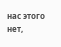нас этого нет,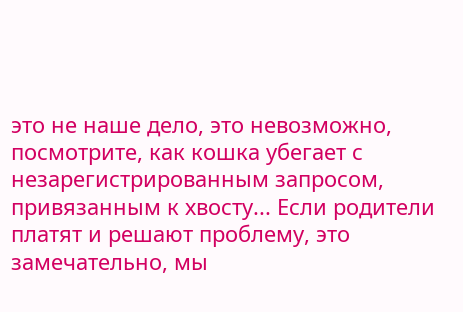это не наше дело, это невозможно, посмотрите, как кошка убегает с незарегистрированным запросом, привязанным к хвосту... Если родители платят и решают проблему, это замечательно, мы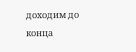доходим до конца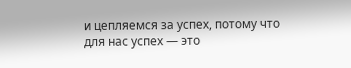и цепляемся за успех, потому что для нас успех — это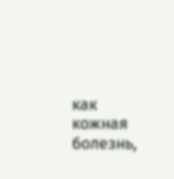как кожная болезнь,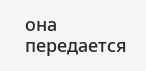она передается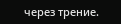через трение.